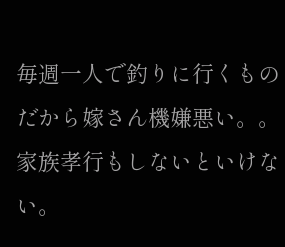毎週一人で釣りに行くものだから嫁さん機嫌悪い。。
家族孝行もしないといけない。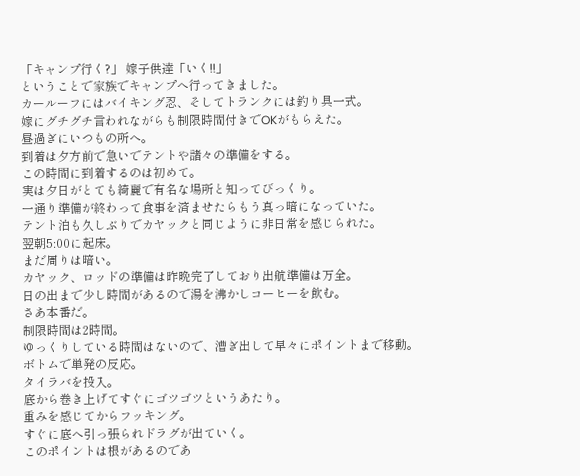「キャンプ行く?」 嫁子供達「いく!!」
ということで家族でキャンプへ行ってきました。
カールーフにはバイキング忍、そしてトランクには釣り具一式。
嫁にグチグチ言われながらも制限時間付きでOKがもらえた。
昼過ぎにいつもの所へ。
到着は夕方前で急いでテントや諸々の準備をする。
この時間に到着するのは初めて。
実は夕日がとても綺麗で有名な場所と知ってびっくり。
一通り準備が終わって食事を済ませたらもう真っ暗になっていた。
テント泊も久しぶりでカヤックと同じように非日常を感じられた。
翌朝5:00に起床。
まだ周りは暗い。
カヤック、ロッドの準備は昨晩完了しており出航準備は万全。
日の出まで少し時間があるので湯を沸かしコーヒーを飲む。
さあ本番だ。
制限時間は2時間。
ゆっくりしている時間はないので、漕ぎ出して早々にポイントまで移動。
ボトムで単発の反応。
タイラバを投入。
底から巻き上げてすぐにゴツゴツというあたり。
重みを感じてからフッキング。
すぐに底へ引っ張られドラグが出ていく。
このポイントは根があるのであ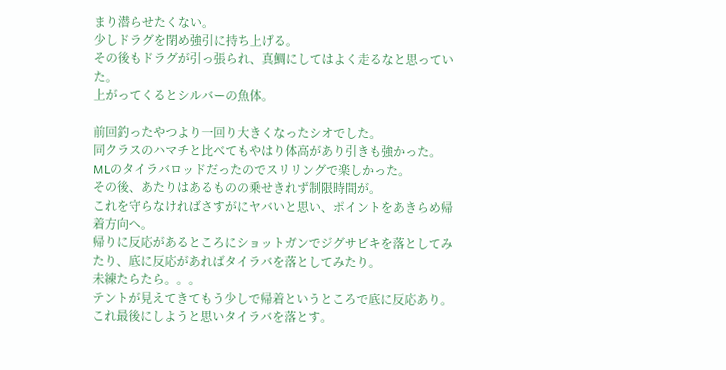まり潜らせたくない。
少しドラグを閉め強引に持ち上げる。
その後もドラグが引っ張られ、真鯛にしてはよく走るなと思っていた。
上がってくるとシルバーの魚体。

前回釣ったやつより一回り大きくなったシオでした。
同クラスのハマチと比べてもやはり体高があり引きも強かった。
MLのタイラバロッドだったのでスリリングで楽しかった。
その後、あたりはあるものの乗せきれず制限時間が。
これを守らなければさすがにヤバいと思い、ポイントをあきらめ帰着方向へ。
帰りに反応があるところにショットガンでジグサビキを落としてみたり、底に反応があればタイラバを落としてみたり。
未練たらたら。。。
テントが見えてきてもう少しで帰着というところで底に反応あり。
これ最後にしようと思いタイラバを落とす。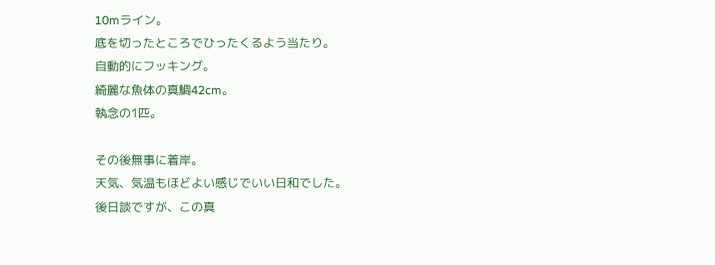10mライン。
底を切ったところでひったくるよう当たり。
自動的にフッキング。
綺麗な魚体の真鯛42cm。
執念の1匹。

その後無事に着岸。
天気、気温もほどよい感じでいい日和でした。
後日談ですが、この真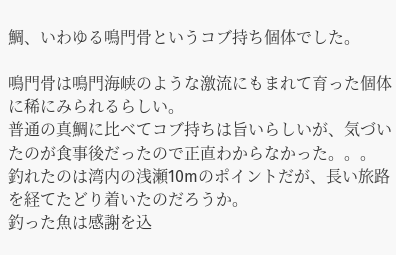鯛、いわゆる鳴門骨というコブ持ち個体でした。

鳴門骨は鳴門海峡のような激流にもまれて育った個体に稀にみられるらしい。
普通の真鯛に比べてコブ持ちは旨いらしいが、気づいたのが食事後だったので正直わからなかった。。。
釣れたのは湾内の浅瀬10mのポイントだが、長い旅路を経てたどり着いたのだろうか。
釣った魚は感謝を込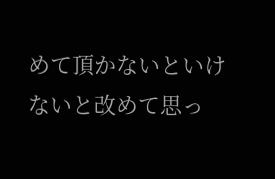めて頂かないといけないと改めて思っ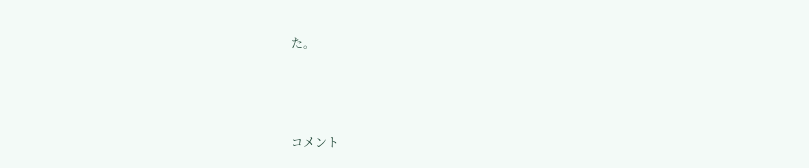た。



コメント